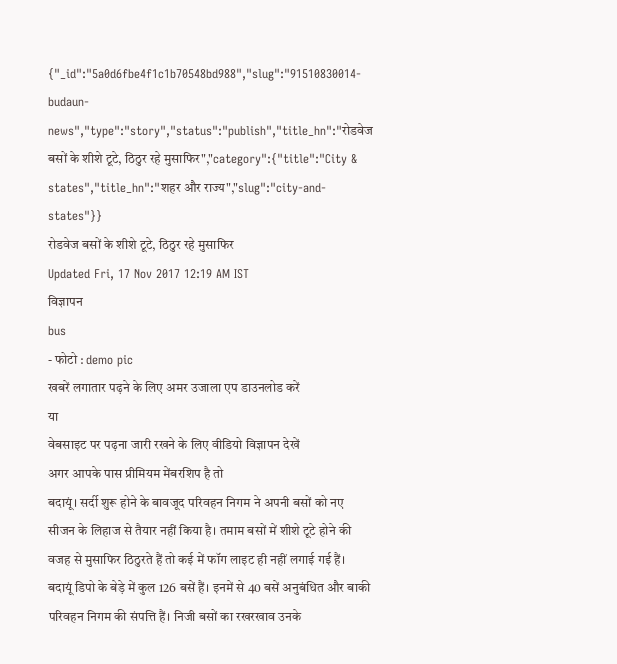{"_id":"5a0d6fbe4f1c1b70548bd988","slug":"91510830014-budaun-news","type":"story","status":"publish","title_hn":"रोडवेज बसों के शीशे टूटे, ठिठुर रहे मुसाफिर","category":{"title":"City & states","title_hn":"शहर और राज्य","slug":"city-and-states"}}
रोडवेज बसों के शीशे टूटे, ठिठुर रहे मुसाफिर
Updated Fri, 17 Nov 2017 12:19 AM IST
विज्ञापन
bus
- फोटो : demo pic
खबरें लगातार पढ़ने के लिए अमर उजाला एप डाउनलोड करें
या
वेबसाइट पर पढ़ना जारी रखने के लिए वीडियो विज्ञापन देखें
अगर आपके पास प्रीमियम मेंबरशिप है तो
बदायूं। सर्दी शुरू होने के बावजूद परिवहन निगम ने अपनी बसों को नए सीजन के लिहाज से तैयार नहीं किया है। तमाम बसों में शीशे टूटे होने की वजह से मुसाफिर ठिठुरते हैं तो कई में फॉग लाइट ही नहीं लगाई गई हैं।
बदायूं डिपो के बेड़े में कुल 126 बसें हैं। इनमें से 40 बसें अनुबंधित और बाकी परिवहन निगम की संपत्ति हैं। निजी बसों का रखरखाव उनके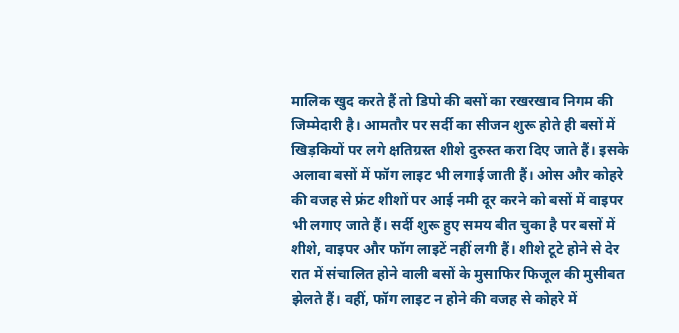मालिक खुद करते हैं तो डिपो की बसों का रखरखाव निगम की जिम्मेदारी है। आमतौर पर सर्दी का सीजन शुरू होते ही बसों में खिड़कियों पर लगे क्षतिग्रस्त शीशे दुरुस्त करा दिए जाते हैं। इसके अलावा बसों में फॉग लाइट भी लगाई जाती हैं। ओस और कोहरे की वजह से फ्रंट शीशों पर आई नमी दूर करने को बसों में वाइपर भी लगाए जाते हैं। सर्दी शुरू हुए समय बीत चुका है पर बसों में शीशे, वाइपर और फॉग लाइटें नहीं लगी हैं। शीशे टूटे होने से देर रात में संचालित होने वाली बसों के मुसाफिर फिजूल की मुसीबत झेलते हैं। वहीं, फॉग लाइट न होने की वजह से कोहरे में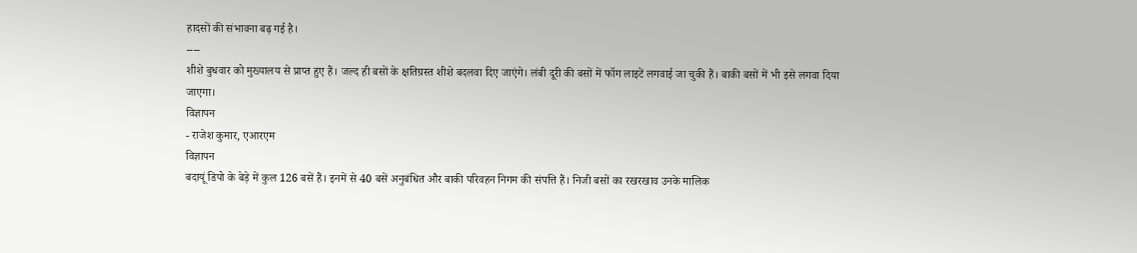हादसों की संभावना बढ़ गई है।
----
शीशे बुधवार को मुख्यालय से प्राप्त हुए हैं। जल्द ही बसों के क्षतिग्रस्त शीशे बदलवा दिए जाएंगे। लंबी दूरी की बसों में फॉग लाइटें लगवाई जा चुकी हैं। बाकी बसों में भी इसे लगवा दिया जाएगा।
विज्ञापन
- राजेश कुमार, एआरएम
विज्ञापन
बदायूं डिपो के बेड़े में कुल 126 बसें हैं। इनमें से 40 बसें अनुबंधित और बाकी परिवहन निगम की संपत्ति हैं। निजी बसों का रखरखाव उनके मालिक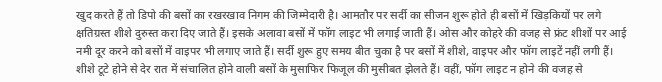खुद करते हैं तो डिपो की बसों का रखरखाव निगम की जिम्मेदारी है। आमतौर पर सर्दी का सीजन शुरू होते ही बसों में खिड़कियों पर लगे क्षतिग्रस्त शीशे दुरुस्त करा दिए जाते हैं। इसके अलावा बसों में फॉग लाइट भी लगाई जाती हैं। ओस और कोहरे की वजह से फ्रंट शीशों पर आई नमी दूर करने को बसों में वाइपर भी लगाए जाते हैं। सर्दी शुरू हुए समय बीत चुका है पर बसों में शीशे, वाइपर और फॉग लाइटें नहीं लगी हैं। शीशे टूटे होने से देर रात में संचालित होने वाली बसों के मुसाफिर फिजूल की मुसीबत झेलते हैं। वहीं, फॉग लाइट न होने की वजह से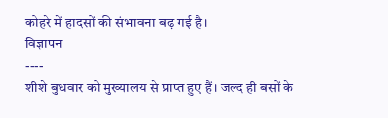कोहरे में हादसों की संभावना बढ़ गई है।
विज्ञापन
----
शीशे बुधवार को मुख्यालय से प्राप्त हुए हैं। जल्द ही बसों के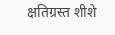क्षतिग्रस्त शीशे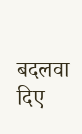बदलवा दिए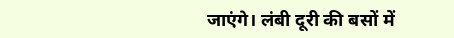जाएंगे। लंबी दूरी की बसों में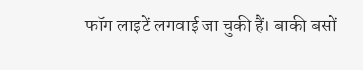फॉग लाइटें लगवाई जा चुकी हैं। बाकी बसों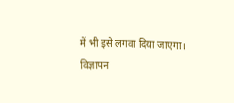में भी इसे लगवा दिया जाएगा।
विज्ञापन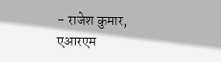- राजेश कुमार, एआरएम